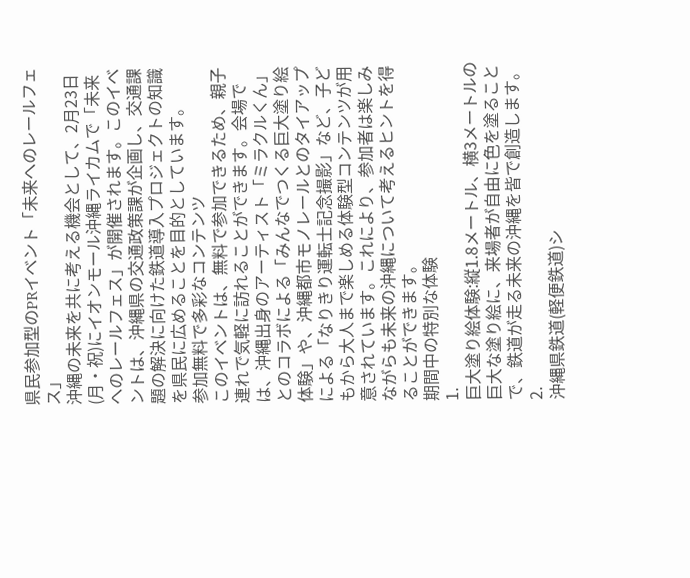県民参加型のPRイベント「未来へのレールフェス」
沖縄の未来を共に考える機会として、2月23日(月・祝)にイオンモール沖縄ライカムで「未来へのレールフェス」が開催されます。このイベントは、沖縄県の交通政策課が企画し、交通課題の解決に向けた鉄道導入プロジェクトの知識を県民に広めることを目的としています。
参加無料で多彩なコンテンツ
このイベントは、無料で参加できるため、親子連れで気軽に訪れることができます。会場では、沖縄出身のアーティスト「ミラクルくん」とのコラボによる「みんなでつくる巨大塗り絵体験」や、沖縄都市モノレールとのタイアップによる「なりきり運転士記念撮影」など、子どもから大人まで楽しめる体験型コンテンツが用意されています。これにより、参加者は楽しみながらも未来の沖縄について考えるヒントを得ることができます。
期間中の特別な体験
1.
巨大塗り絵体験:縦1.8メートル、横3メートルの巨大な塗り絵に、来場者が自由に色を塗ることで、鉄道が走る未来の沖縄を皆で創造します。
2.
沖縄県鉄道(軽便鉄道)シ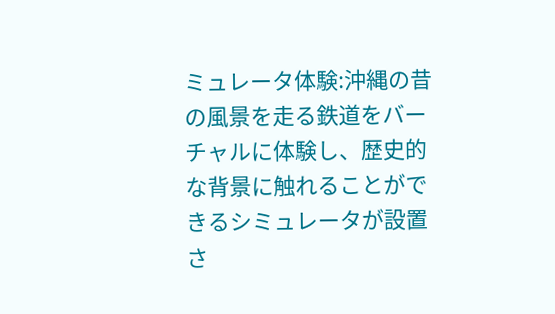ミュレータ体験:沖縄の昔の風景を走る鉄道をバーチャルに体験し、歴史的な背景に触れることができるシミュレータが設置さ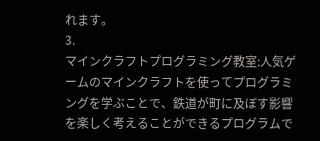れます。
3.
マインクラフトプログラミング教室:人気ゲームのマインクラフトを使ってプログラミングを学ぶことで、鉄道が町に及ぼす影響を楽しく考えることができるプログラムで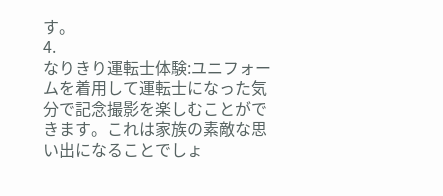す。
4.
なりきり運転士体験:ユニフォームを着用して運転士になった気分で記念撮影を楽しむことができます。これは家族の素敵な思い出になることでしょ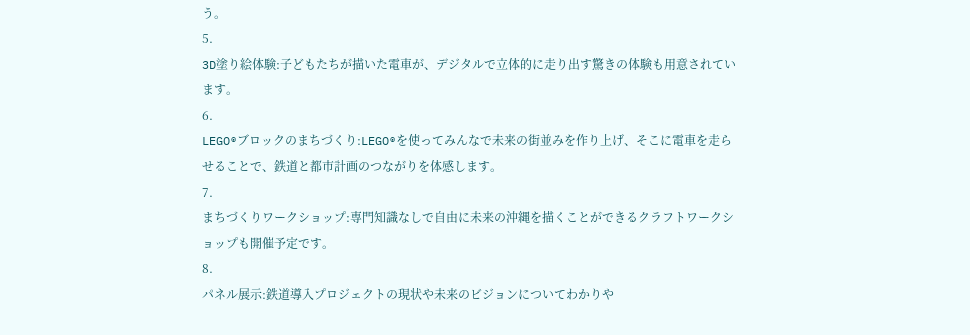う。
5.
3D塗り絵体験:子どもたちが描いた電車が、デジタルで立体的に走り出す驚きの体験も用意されています。
6.
LEGO®ブロックのまちづくり:LEGO®を使ってみんなで未来の街並みを作り上げ、そこに電車を走らせることで、鉄道と都市計画のつながりを体感します。
7.
まちづくりワークショップ:専門知識なしで自由に未来の沖縄を描くことができるクラフトワークショップも開催予定です。
8.
パネル展示:鉄道導入プロジェクトの現状や未来のビジョンについてわかりや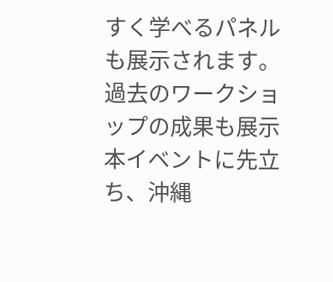すく学べるパネルも展示されます。
過去のワークショップの成果も展示
本イベントに先立ち、沖縄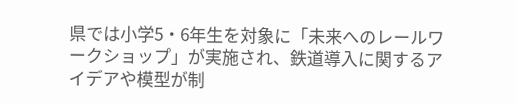県では小学5・6年生を対象に「未来へのレールワークショップ」が実施され、鉄道導入に関するアイデアや模型が制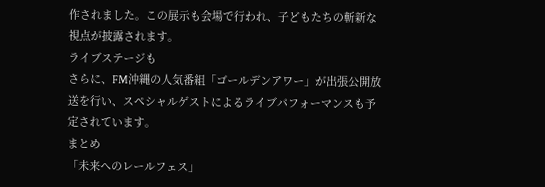作されました。この展示も会場で行われ、子どもたちの斬新な視点が披露されます。
ライブステージも
さらに、FM沖縄の人気番組「ゴールデンアワー」が出張公開放送を行い、スペシャルゲストによるライブパフォーマンスも予定されています。
まとめ
「未来へのレールフェス」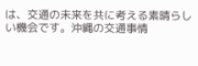は、交通の未来を共に考える素晴らしい機会です。沖縄の交通事情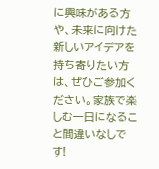に興味がある方や、未来に向けた新しいアイデアを持ち寄りたい方は、ぜひご参加ください。家族で楽しむ一日になること間違いなしです!